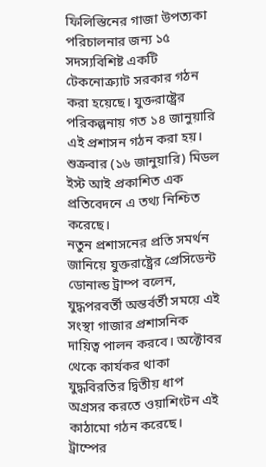ফিলিস্তিনের গাজা উপত্যকা পরিচালনার জন্য ১৫ সদস্যবিশিষ্ট একটি টেকনোক্র্যাট সরকার গঠন করা হয়েছে। যুক্তরাষ্ট্রের পরিকল্পনায় গত ১৪ জানুয়ারি এই প্রশাসন গঠন করা হয়।
শুক্রবার (১৬ জানুয়ারি) মিডল ইস্ট আই প্রকাশিত এক প্রতিবেদনে এ তথ্য নিশ্চিত করেছে।
নতুন প্রশাসনের প্রতি সমর্থন জানিয়ে যুক্তরাষ্ট্রের প্রেসিডেন্ট ডোনাল্ড ট্রাম্প বলেন, যুদ্ধপরবর্তী অন্তর্বর্তী সময়ে এই সংস্থা গাজার প্রশাসনিক দায়িত্ব পালন করবে। অক্টোবর থেকে কার্যকর থাকা যুদ্ধবিরতির দ্বিতীয় ধাপ অগ্রসর করতে ওয়াশিংটন এই কাঠামো গঠন করেছে।
ট্রাম্পের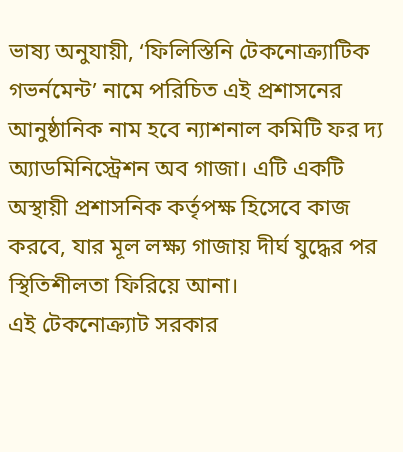ভাষ্য অনুযায়ী, ‘ফিলিস্তিনি টেকনোক্র্যাটিক গভর্নমেন্ট’ নামে পরিচিত এই প্রশাসনের আনুষ্ঠানিক নাম হবে ন্যাশনাল কমিটি ফর দ্য অ্যাডমিনিস্ট্রেশন অব গাজা। এটি একটি অস্থায়ী প্রশাসনিক কর্তৃপক্ষ হিসেবে কাজ করবে, যার মূল লক্ষ্য গাজায় দীর্ঘ যুদ্ধের পর স্থিতিশীলতা ফিরিয়ে আনা।
এই টেকনোক্র্যাট সরকার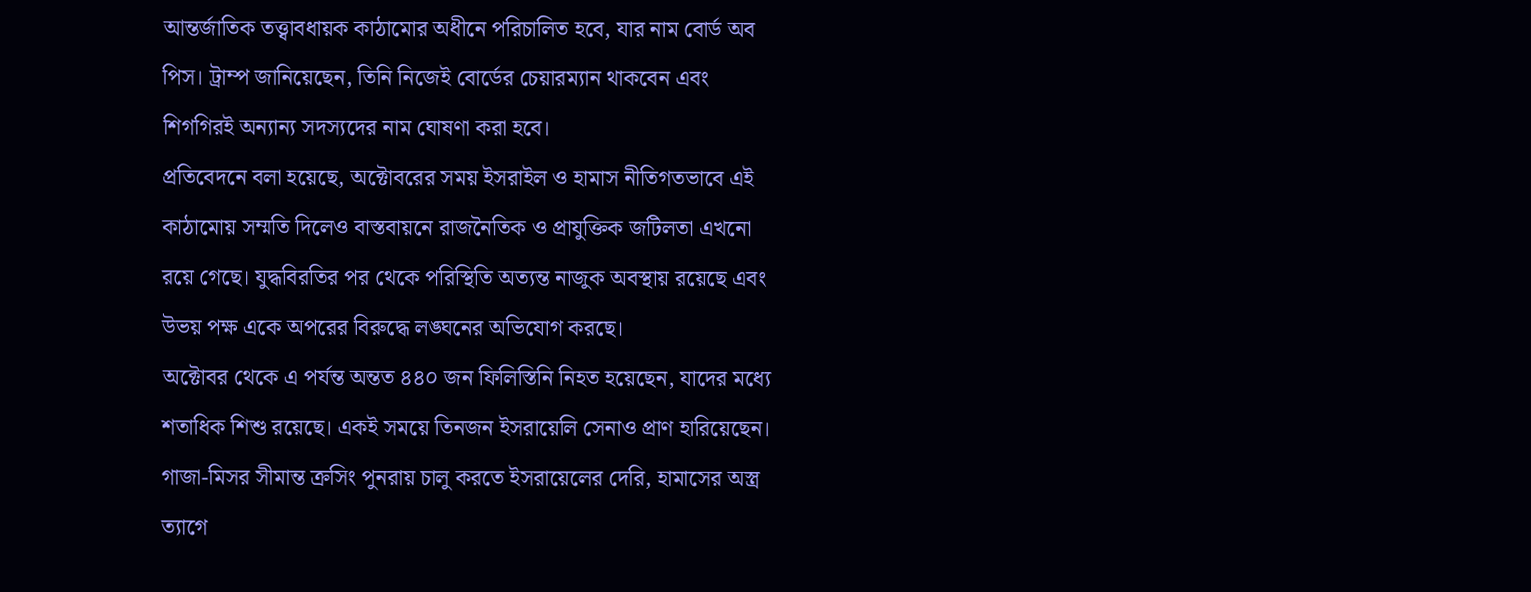আন্তর্জাতিক তত্ত্বাবধায়ক কাঠামোর অধীনে পরিচালিত হবে, যার নাম বোর্ড অব পিস। ট্রাম্প জানিয়েছেন, তিনি নিজেই বোর্ডের চেয়ারম্যান থাকবেন এবং শিগগিরই অন্যান্য সদস্যদের নাম ঘোষণা করা হবে।
প্রতিবেদনে বলা হয়েছে, অক্টোবরের সময় ইসরাইল ও হামাস নীতিগতভাবে এই কাঠামোয় সম্মতি দিলেও বাস্তবায়নে রাজনৈতিক ও প্রাযুক্তিক জটিলতা এখনো রয়ে গেছে। যুদ্ধবিরতির পর থেকে পরিস্থিতি অত্যন্ত নাজুক অবস্থায় রয়েছে এবং উভয় পক্ষ একে অপরের বিরুদ্ধে লঙ্ঘনের অভিযোগ করছে।
অক্টোবর থেকে এ পর্যন্ত অন্তত ৪৪০ জন ফিলিস্তিনি নিহত হয়েছেন, যাদের মধ্যে শতাধিক শিশু রয়েছে। একই সময়ে তিনজন ইসরায়েলি সেনাও প্রাণ হারিয়েছেন।
গাজা-মিসর সীমান্ত ক্রসিং পুনরায় চালু করতে ইসরায়েলের দেরি, হামাসের অস্ত্র ত্যাগে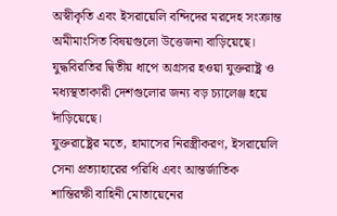অস্বীকৃতি এবং ইসরায়েলি বন্দিদের মরদেহ সংক্রান্ত অমীমাংসিত বিষয়গুলো উত্তেজনা বাড়িয়েছে। যুদ্ধবিরতির দ্বিতীয় ধাপে অগ্রসর হওয়া যুক্তরাষ্ট্র ও মধ্যস্থতাকারী দেশগুলোর জন্য বড় চ্যালেঞ্জ হয়ে দাঁড়িয়েছে।
যুক্তরাষ্ট্রের মতে, হামাসের নিরস্ত্রীকরণ, ইসরায়েলি সেনা প্রত্যাহারের পরিধি এবং আন্তর্জাতিক শান্তিরক্ষী বাহিনী মোতায়েনের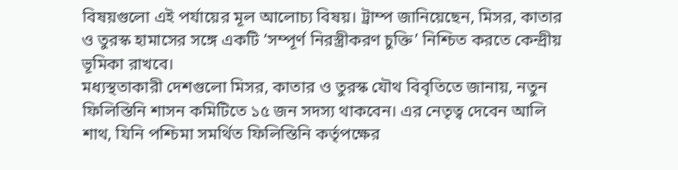বিষয়গুলো এই পর্যায়ের মূল আলোচ্য বিষয়। ট্রাম্প জানিয়েছেন, মিসর, কাতার ও তুরস্ক হামাসের সঙ্গে একটি ‘সম্পূর্ণ নিরস্ত্রীকরণ চুক্তি’ নিশ্চিত করতে কেন্দ্রীয় ভূমিকা রাখবে।
মধ্যস্থতাকারী দেশগুলো মিসর, কাতার ও তুরস্ক যৌথ বিবৃতিতে জানায়, নতুন ফিলিস্তিনি শাসন কমিটিতে ১৫ জন সদস্য থাকবেন। এর নেতৃত্ব দেবেন আলি শাথ, যিনি পশ্চিমা সমর্থিত ফিলিস্তিনি কর্তৃপক্ষের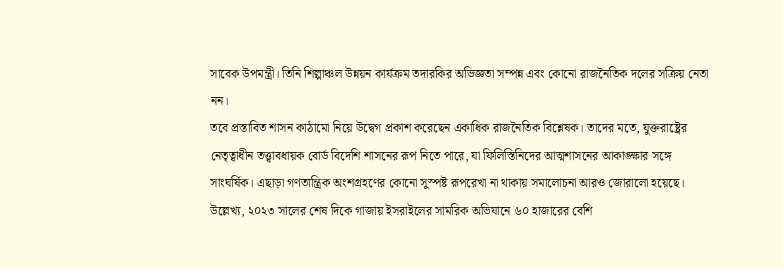সাবেক উপমন্ত্রী। তিনি শিল্পাঞ্চল উন্নয়ন কার্যক্রম তদারকির অভিজ্ঞতা সম্পন্ন এবং কোনো রাজনৈতিক দলের সক্রিয় নেতা নন।
তবে প্রস্তাবিত শাসন কাঠামো নিয়ে উদ্বেগ প্রকাশ করেছেন একাধিক রাজনৈতিক বিশ্লেষক। তাদের মতে, যুক্তরাষ্ট্রের নেতৃত্বাধীন তত্ত্বাবধায়ক বোর্ড বিদেশি শাসনের রূপ নিতে পারে, যা ফিলিস্তিনিদের আত্মশাসনের আকাঙ্ক্ষার সঙ্গে সাংঘর্ষিক। এছাড়া গণতান্ত্রিক অংশগ্রহণের কোনো সুস্পষ্ট রূপরেখা না থাকায় সমালোচনা আরও জোরালো হয়েছে।
উল্লেখ্য, ২০২৩ সালের শেষ দিকে গাজায় ইসরাইলের সামরিক অভিযানে ৬০ হাজারের বেশি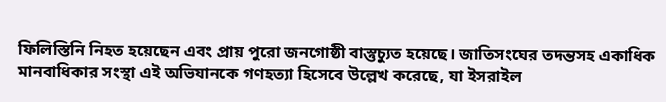ফিলিস্তিনি নিহত হয়েছেন এবং প্রায় পুরো জনগোষ্ঠী বাস্তুচ্যুত হয়েছে। জাতিসংঘের তদন্তসহ একাধিক মানবাধিকার সংস্থা এই অভিযানকে গণহত্যা হিসেবে উল্লেখ করেছে, যা ইসরাইল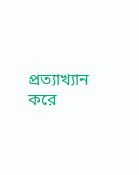প্রত্যাখ্যান করে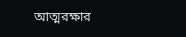আত্মরক্ষার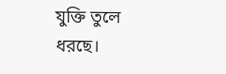যুক্তি তুলে ধরছে।